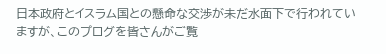日本政府とイスラム国との懸命な交渉が未だ水面下で行われていますが、このプログを皆さんがご覧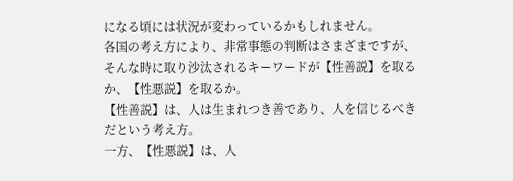になる頃には状況が変わっているかもしれません。
各国の考え方により、非常事態の判断はさまざまですが、そんな時に取り沙汰されるキーワードが【性善説】を取るか、【性悪説】を取るか。
【性善説】は、人は生まれつき善であり、人を信じるべきだという考え方。
一方、【性悪説】は、人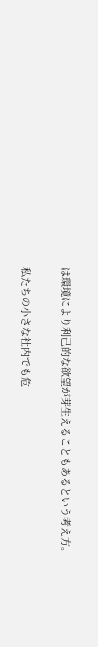は環境により利己的な欲望が芽生えることもあるという考え方。

私たちの小さな社内でも危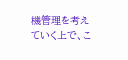機管理を考えていく上で、こ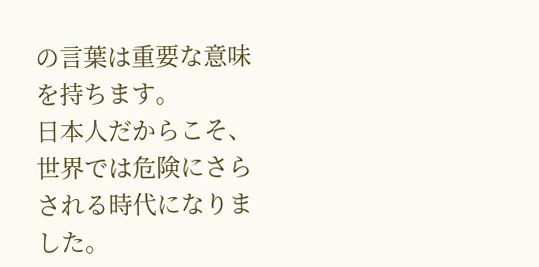の言葉は重要な意味を持ちます。
日本人だからこそ、世界では危険にさらされる時代になりました。